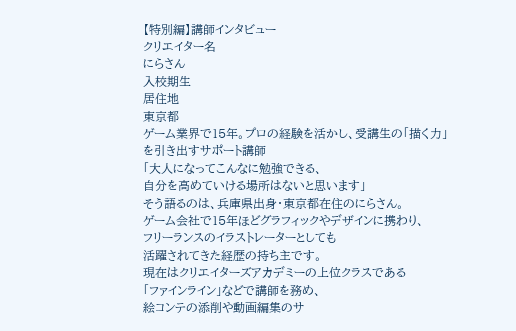【特別編】講師インタビュー
クリエイター名
にらさん
入校期生
居住地
東京都
ゲーム業界で15年。プロの経験を活かし、受講生の「描く力」を引き出すサポート講師
「大人になってこんなに勉強できる、
自分を高めていける場所はないと思います」
そう語るのは、兵庫県出身・東京都在住のにらさん。
ゲーム会社で15年ほどグラフィックやデザインに携わり、
フリーランスのイラストレーターとしても
活躍されてきた経歴の持ち主です。
現在はクリエイターズアカデミーの上位クラスである
「ファインライン」などで講師を務め、
絵コンテの添削や動画編集のサ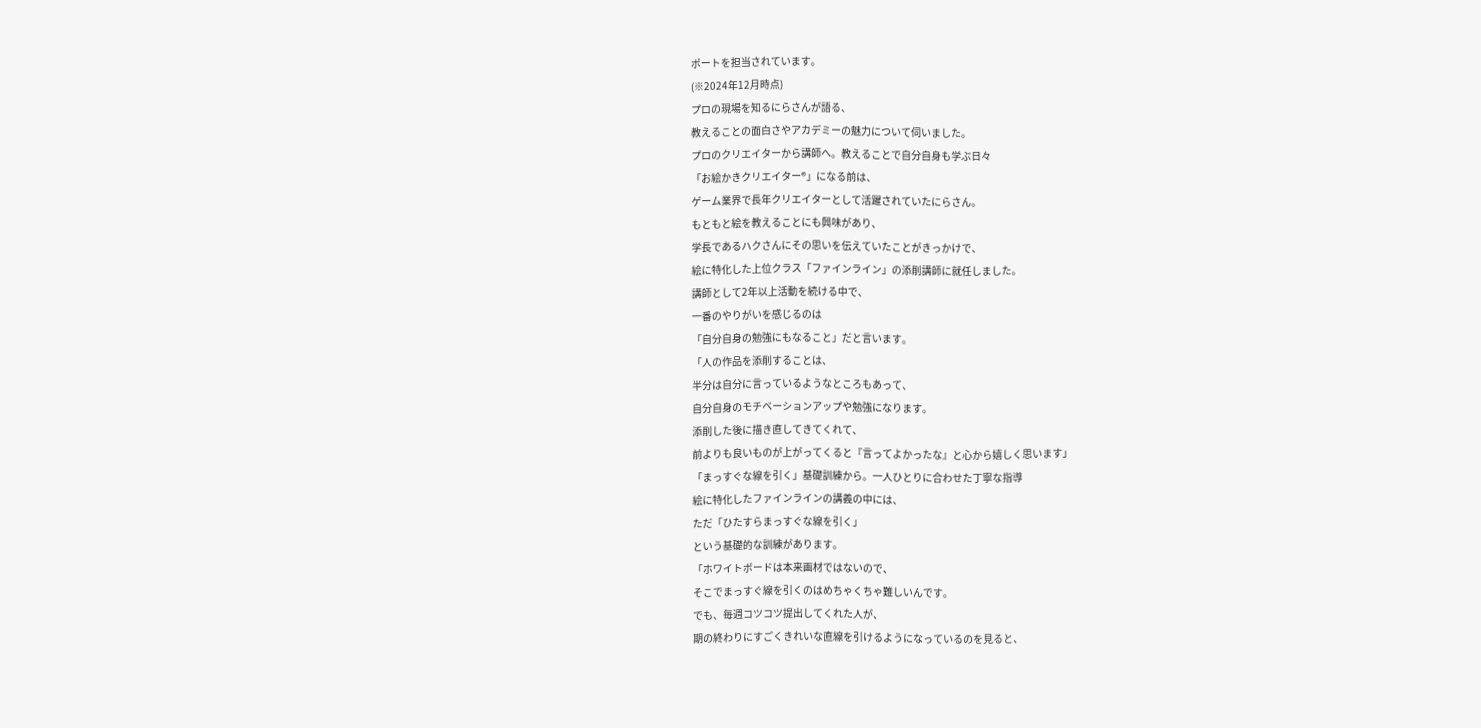ポートを担当されています。
(※2024年12月時点)
プロの現場を知るにらさんが語る、
教えることの面白さやアカデミーの魅力について伺いました。
プロのクリエイターから講師へ。教えることで自分自身も学ぶ日々
「お絵かきクリエイター®」になる前は、
ゲーム業界で長年クリエイターとして活躍されていたにらさん。
もともと絵を教えることにも興味があり、
学長であるハクさんにその思いを伝えていたことがきっかけで、
絵に特化した上位クラス「ファインライン」の添削講師に就任しました。
講師として2年以上活動を続ける中で、
一番のやりがいを感じるのは
「自分自身の勉強にもなること」だと言います。
「人の作品を添削することは、
半分は自分に言っているようなところもあって、
自分自身のモチベーションアップや勉強になります。
添削した後に描き直してきてくれて、
前よりも良いものが上がってくると『言ってよかったな』と心から嬉しく思います」
「まっすぐな線を引く」基礎訓練から。一人ひとりに合わせた丁寧な指導
絵に特化したファインラインの講義の中には、
ただ「ひたすらまっすぐな線を引く」
という基礎的な訓練があります。
「ホワイトボードは本来画材ではないので、
そこでまっすぐ線を引くのはめちゃくちゃ難しいんです。
でも、毎週コツコツ提出してくれた人が、
期の終わりにすごくきれいな直線を引けるようになっているのを見ると、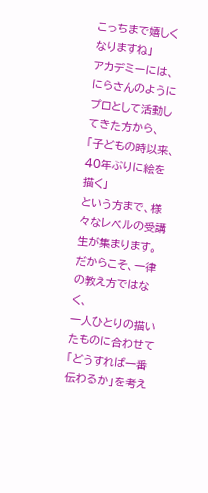こっちまで嬉しくなりますね」
アカデミーには、
にらさんのようにプロとして活動してきた方から、
「子どもの時以来、40年ぶりに絵を描く」
という方まで、様々なレベルの受講生が集まります。
だからこそ、一律の教え方ではなく、
一人ひとりの描いたものに合わせて
「どうすれば一番伝わるか」を考え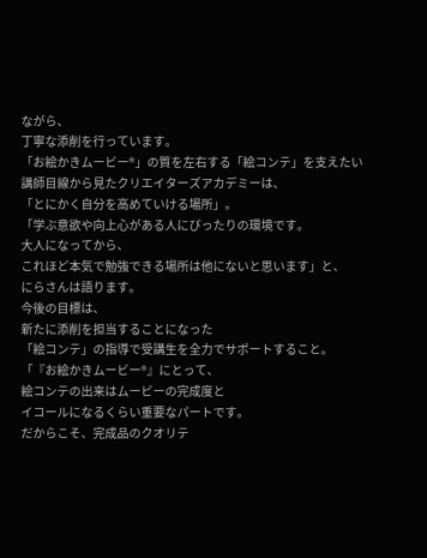ながら、
丁寧な添削を行っています。
「お絵かきムービー®」の質を左右する「絵コンテ」を支えたい
講師目線から見たクリエイターズアカデミーは、
「とにかく自分を高めていける場所」。
「学ぶ意欲や向上心がある人にぴったりの環境です。
大人になってから、
これほど本気で勉強できる場所は他にないと思います」と、
にらさんは語ります。
今後の目標は、
新たに添削を担当することになった
「絵コンテ」の指導で受講生を全力でサポートすること。
「『お絵かきムービー®』にとって、
絵コンテの出来はムービーの完成度と
イコールになるくらい重要なパートです。
だからこそ、完成品のクオリテ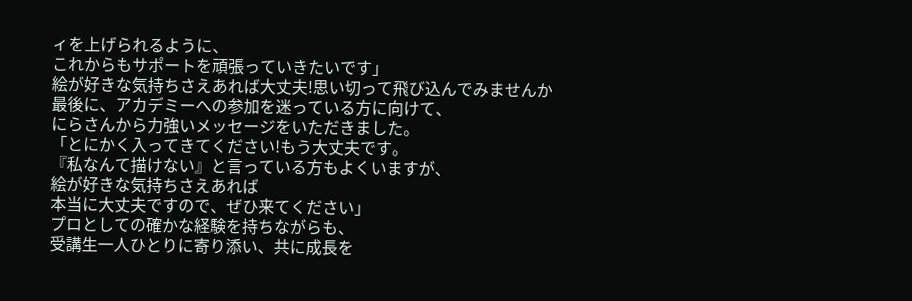ィを上げられるように、
これからもサポートを頑張っていきたいです」
絵が好きな気持ちさえあれば大丈夫!思い切って飛び込んでみませんか
最後に、アカデミーへの参加を迷っている方に向けて、
にらさんから力強いメッセージをいただきました。
「とにかく入ってきてください!もう大丈夫です。
『私なんて描けない』と言っている方もよくいますが、
絵が好きな気持ちさえあれば
本当に大丈夫ですので、ぜひ来てください」
プロとしての確かな経験を持ちながらも、
受講生一人ひとりに寄り添い、共に成長を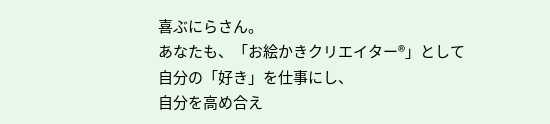喜ぶにらさん。
あなたも、「お絵かきクリエイター®」として
自分の「好き」を仕事にし、
自分を高め合え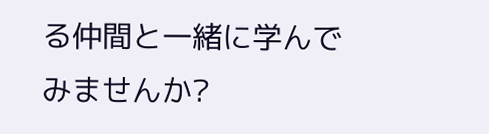る仲間と一緒に学んでみませんか?